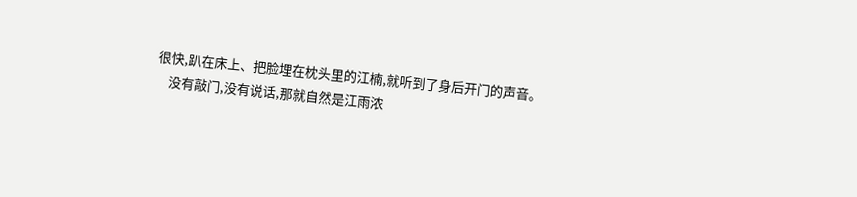很快,趴在床上、把脸埋在枕头里的江楠,就听到了身后开门的声音。
    没有敲门,没有说话,那就自然是江雨浓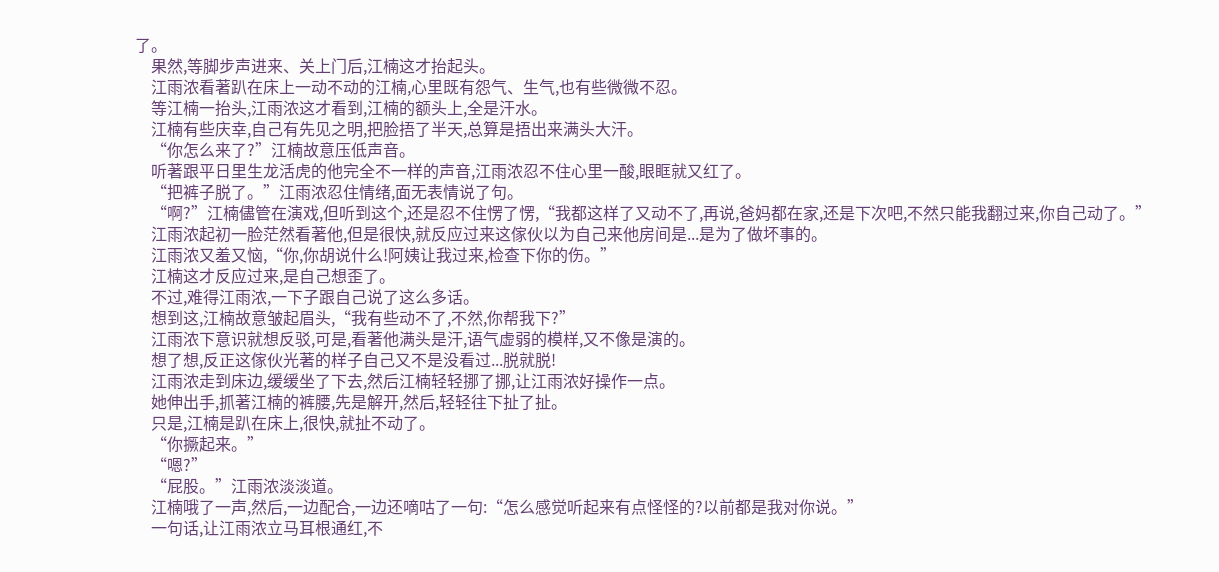了。
    果然,等脚步声进来、关上门后,江楠这才抬起头。
    江雨浓看著趴在床上一动不动的江楠,心里既有怨气、生气,也有些微微不忍。
    等江楠一抬头,江雨浓这才看到,江楠的额头上,全是汗水。
    江楠有些庆幸,自己有先见之明,把脸捂了半天,总算是捂出来满头大汗。
    “你怎么来了?”江楠故意压低声音。
    听著跟平日里生龙活虎的他完全不一样的声音,江雨浓忍不住心里一酸,眼眶就又红了。
    “把裤子脱了。”江雨浓忍住情绪,面无表情说了句。
    “啊?”江楠儘管在演戏,但听到这个,还是忍不住愣了愣,“我都这样了又动不了,再说,爸妈都在家,还是下次吧,不然只能我翻过来,你自己动了。”
    江雨浓起初一脸茫然看著他,但是很快,就反应过来这傢伙以为自己来他房间是...是为了做坏事的。
    江雨浓又羞又恼,“你,你胡说什么!阿姨让我过来,检查下你的伤。”
    江楠这才反应过来,是自己想歪了。
    不过,难得江雨浓,一下子跟自己说了这么多话。
    想到这,江楠故意皱起眉头,“我有些动不了,不然,你帮我下?”
    江雨浓下意识就想反驳,可是,看著他满头是汗,语气虚弱的模样,又不像是演的。
    想了想,反正这傢伙光著的样子自己又不是没看过...脱就脱!
    江雨浓走到床边,缓缓坐了下去,然后江楠轻轻挪了挪,让江雨浓好操作一点。
    她伸出手,抓著江楠的裤腰,先是解开,然后,轻轻往下扯了扯。
    只是,江楠是趴在床上,很快,就扯不动了。
    “你撅起来。”
    “嗯?”
    “屁股。”江雨浓淡淡道。
    江楠哦了一声,然后,一边配合,一边还嘀咕了一句:“怎么感觉听起来有点怪怪的?以前都是我对你说。”
    一句话,让江雨浓立马耳根通红,不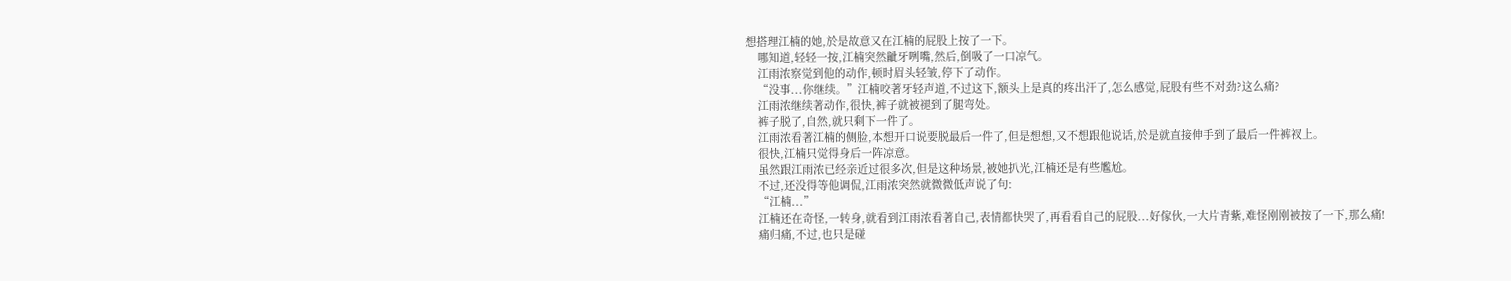想搭理江楠的她,於是故意又在江楠的屁股上按了一下。
    哪知道,轻轻一按,江楠突然齜牙咧嘴,然后,倒吸了一口凉气。
    江雨浓察觉到他的动作,顿时眉头轻皱,停下了动作。
    “没事...你继续。”江楠咬著牙轻声道,不过这下,额头上是真的疼出汗了,怎么感觉,屁股有些不对劲?这么痛?
    江雨浓继续著动作,很快,裤子就被褪到了腿弯处。
    裤子脱了,自然,就只剩下一件了。
    江雨浓看著江楠的侧脸,本想开口说要脱最后一件了,但是想想,又不想跟他说话,於是就直接伸手到了最后一件裤衩上。
    很快,江楠只觉得身后一阵凉意。
    虽然跟江雨浓已经亲近过很多次,但是这种场景,被她扒光,江楠还是有些尷尬。
    不过,还没得等他调侃,江雨浓突然就微微低声说了句:
    “江楠...”
    江楠还在奇怪,一转身,就看到江雨浓看著自己,表情都快哭了,再看看自己的屁股...好傢伙,一大片青紫,难怪刚刚被按了一下,那么痛!
    痛归痛,不过,也只是碰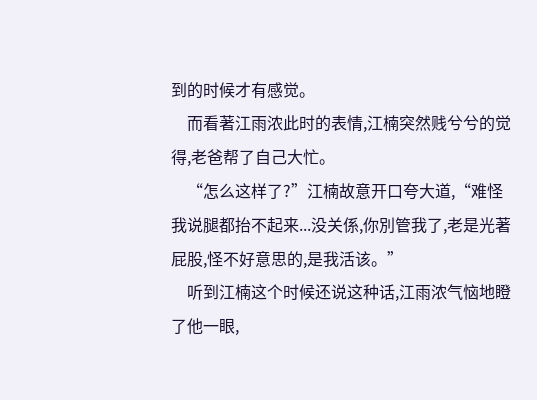到的时候才有感觉。
    而看著江雨浓此时的表情,江楠突然贱兮兮的觉得,老爸帮了自己大忙。
    “怎么这样了?”江楠故意开口夸大道,“难怪我说腿都抬不起来...没关係,你別管我了,老是光著屁股,怪不好意思的,是我活该。”
    听到江楠这个时候还说这种话,江雨浓气恼地瞪了他一眼,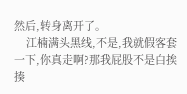然后,转身离开了。
    江楠满头黑线,不是,我就假客套一下,你真走啊?那我屁股不是白挨揍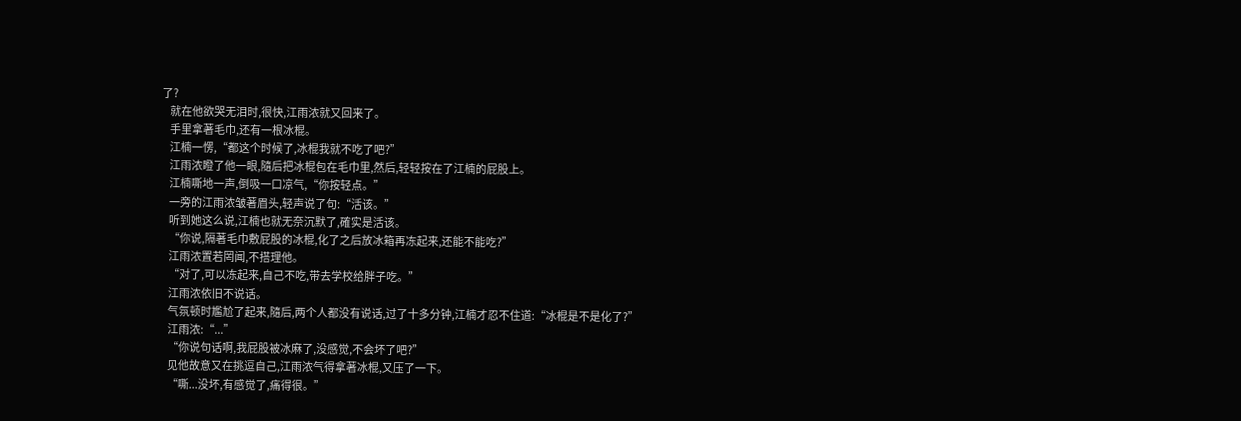了?
    就在他欲哭无泪时,很快,江雨浓就又回来了。
    手里拿著毛巾,还有一根冰棍。
    江楠一愣,“都这个时候了,冰棍我就不吃了吧?”
    江雨浓瞪了他一眼,隨后把冰棍包在毛巾里,然后,轻轻按在了江楠的屁股上。
    江楠嘶地一声,倒吸一口凉气,“你按轻点。”
    一旁的江雨浓皱著眉头,轻声说了句:“活该。”
    听到她这么说,江楠也就无奈沉默了,確实是活该。
    “你说,隔著毛巾敷屁股的冰棍,化了之后放冰箱再冻起来,还能不能吃?”
    江雨浓置若罔闻,不搭理他。
    “对了,可以冻起来,自己不吃,带去学校给胖子吃。”
    江雨浓依旧不说话。
    气氛顿时尷尬了起来,隨后,两个人都没有说话,过了十多分钟,江楠才忍不住道:“冰棍是不是化了?”
    江雨浓:“...”
    “你说句话啊,我屁股被冰麻了,没感觉,不会坏了吧?”
    见他故意又在挑逗自己,江雨浓气得拿著冰棍,又压了一下。
    “嘶...没坏,有感觉了,痛得很。”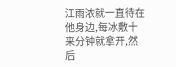江雨浓就一直待在他身边,每冰敷十来分钟就拿开,然后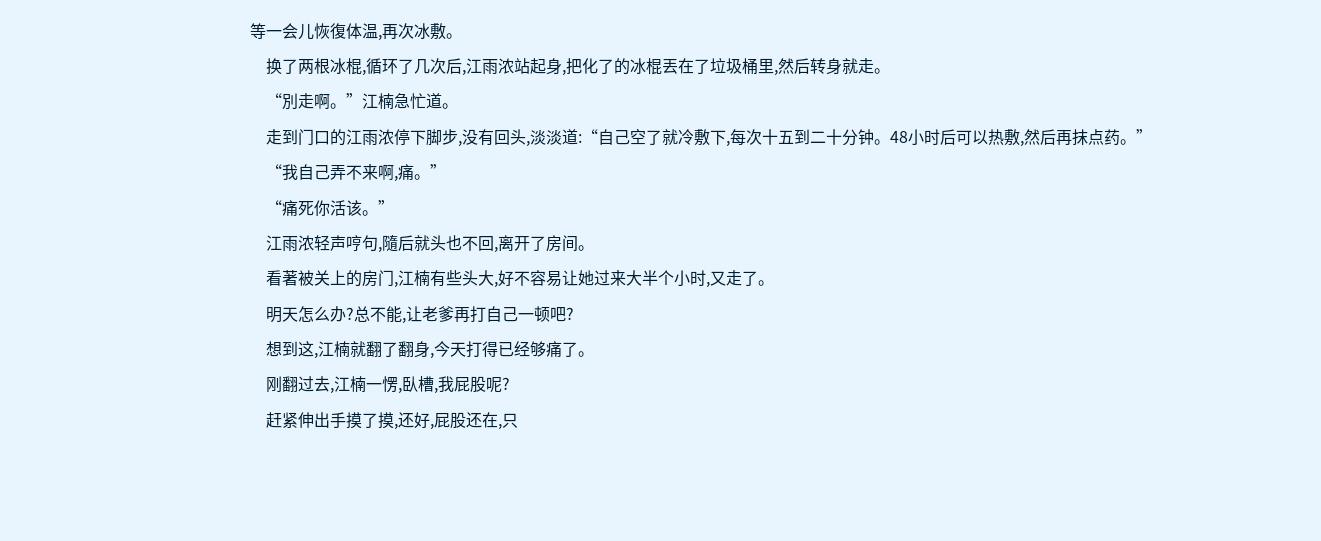等一会儿恢復体温,再次冰敷。
    换了两根冰棍,循环了几次后,江雨浓站起身,把化了的冰棍丟在了垃圾桶里,然后转身就走。
    “別走啊。”江楠急忙道。
    走到门口的江雨浓停下脚步,没有回头,淡淡道:“自己空了就冷敷下,每次十五到二十分钟。48小时后可以热敷,然后再抹点药。”
    “我自己弄不来啊,痛。”
    “痛死你活该。”
    江雨浓轻声哼句,隨后就头也不回,离开了房间。
    看著被关上的房门,江楠有些头大,好不容易让她过来大半个小时,又走了。
    明天怎么办?总不能,让老爹再打自己一顿吧?
    想到这,江楠就翻了翻身,今天打得已经够痛了。
    刚翻过去,江楠一愣,臥槽,我屁股呢?
    赶紧伸出手摸了摸,还好,屁股还在,只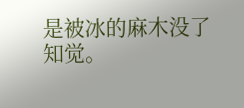是被冰的麻木没了知觉。